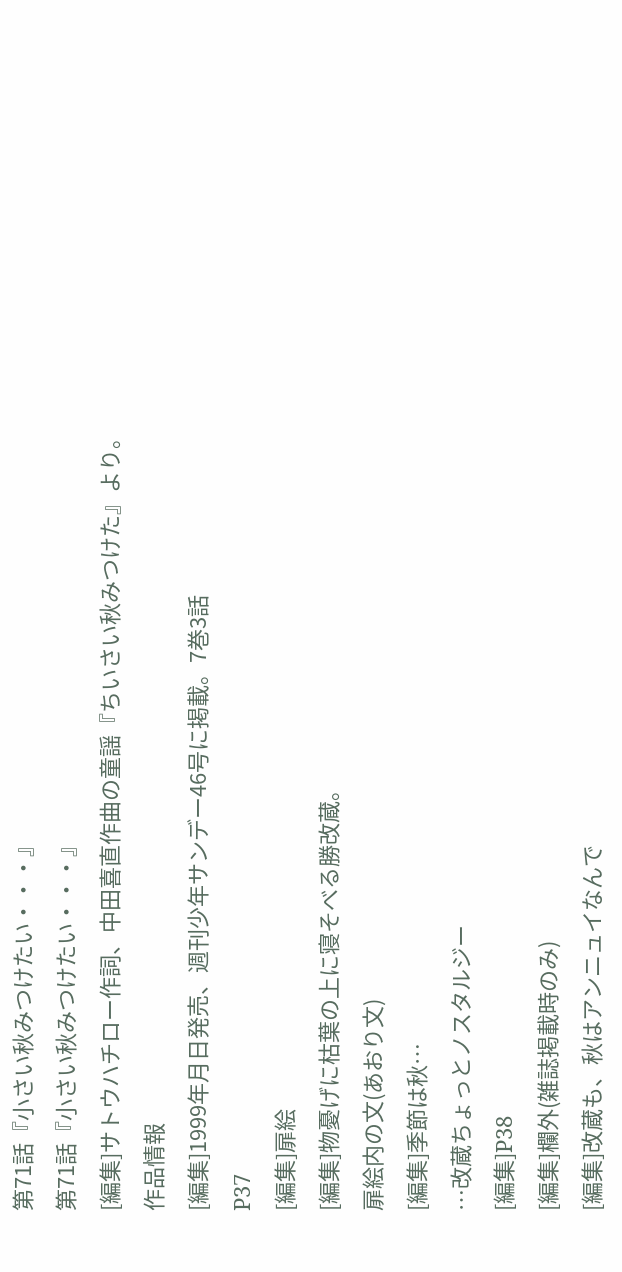第71話『小さい秋みつけたい・・・』
第71話『小さい秋みつけたい・・・』
[編集]サトウハチロー作詞、中田喜直作曲の童謡『ちいさい秋みつけた』より。
作品情報
[編集]1999年月日発売、週刊少年サンデー46号に掲載。7巻3話
P37
[編集]扉絵
[編集]物憂げに枯葉の上に寝そべる勝改蔵。
扉絵内の文(あおり文)
[編集]季節は秋…
…改蔵ちょっとノスタルジー
[編集]P38
[編集]欄外(雑誌掲載時のみ)
[編集]改蔵も、秋はアンニュイなんで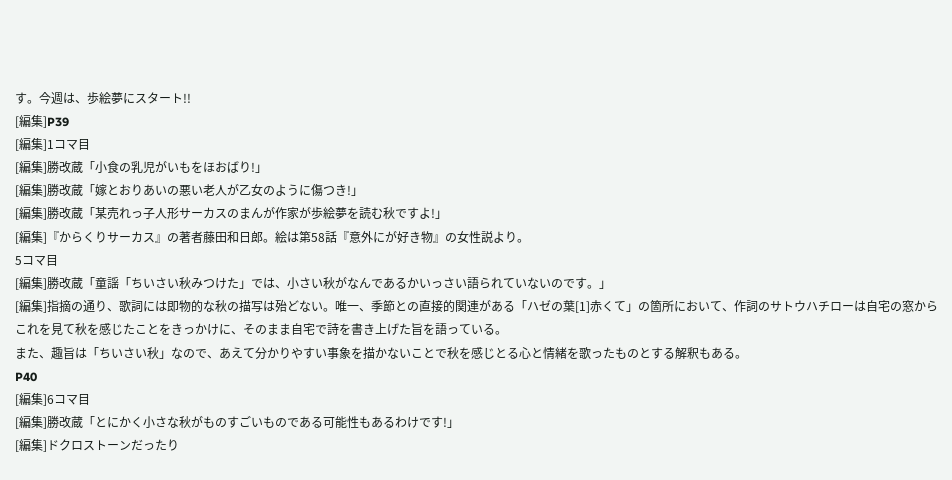す。今週は、歩絵夢にスタート!!
[編集]P39
[編集]1コマ目
[編集]勝改蔵「小食の乳児がいもをほおばり!」
[編集]勝改蔵「嫁とおりあいの悪い老人が乙女のように傷つき!」
[編集]勝改蔵「某売れっ子人形サーカスのまんが作家が歩絵夢を読む秋ですよ!」
[編集]『からくりサーカス』の著者藤田和日郎。絵は第58話『意外にが好き物』の女性説より。
5コマ目
[編集]勝改蔵「童謡「ちいさい秋みつけた」では、小さい秋がなんであるかいっさい語られていないのです。」
[編集]指摘の通り、歌詞には即物的な秋の描写は殆どない。唯一、季節との直接的関連がある「ハゼの葉[1]赤くて」の箇所において、作詞のサトウハチローは自宅の窓からこれを見て秋を感じたことをきっかけに、そのまま自宅で詩を書き上げた旨を語っている。
また、趣旨は「ちいさい秋」なので、あえて分かりやすい事象を描かないことで秋を感じとる心と情緒を歌ったものとする解釈もある。
P40
[編集]6コマ目
[編集]勝改蔵「とにかく小さな秋がものすごいものである可能性もあるわけです!」
[編集]ドクロストーンだったり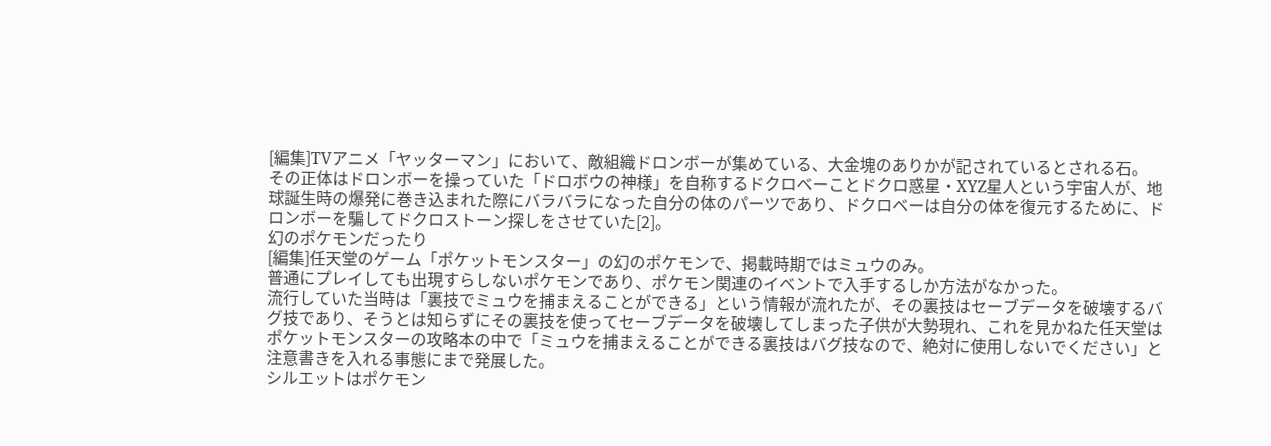[編集]TVアニメ「ヤッターマン」において、敵組織ドロンボーが集めている、大金塊のありかが記されているとされる石。
その正体はドロンボーを操っていた「ドロボウの神様」を自称するドクロベーことドクロ惑星・XYZ星人という宇宙人が、地球誕生時の爆発に巻き込まれた際にバラバラになった自分の体のパーツであり、ドクロベーは自分の体を復元するために、ドロンボーを騙してドクロストーン探しをさせていた[2]。
幻のポケモンだったり
[編集]任天堂のゲーム「ポケットモンスター」の幻のポケモンで、掲載時期ではミュウのみ。
普通にプレイしても出現すらしないポケモンであり、ポケモン関連のイベントで入手するしか方法がなかった。
流行していた当時は「裏技でミュウを捕まえることができる」という情報が流れたが、その裏技はセーブデータを破壊するバグ技であり、そうとは知らずにその裏技を使ってセーブデータを破壊してしまった子供が大勢現れ、これを見かねた任天堂はポケットモンスターの攻略本の中で「ミュウを捕まえることができる裏技はバグ技なので、絶対に使用しないでください」と注意書きを入れる事態にまで発展した。
シルエットはポケモン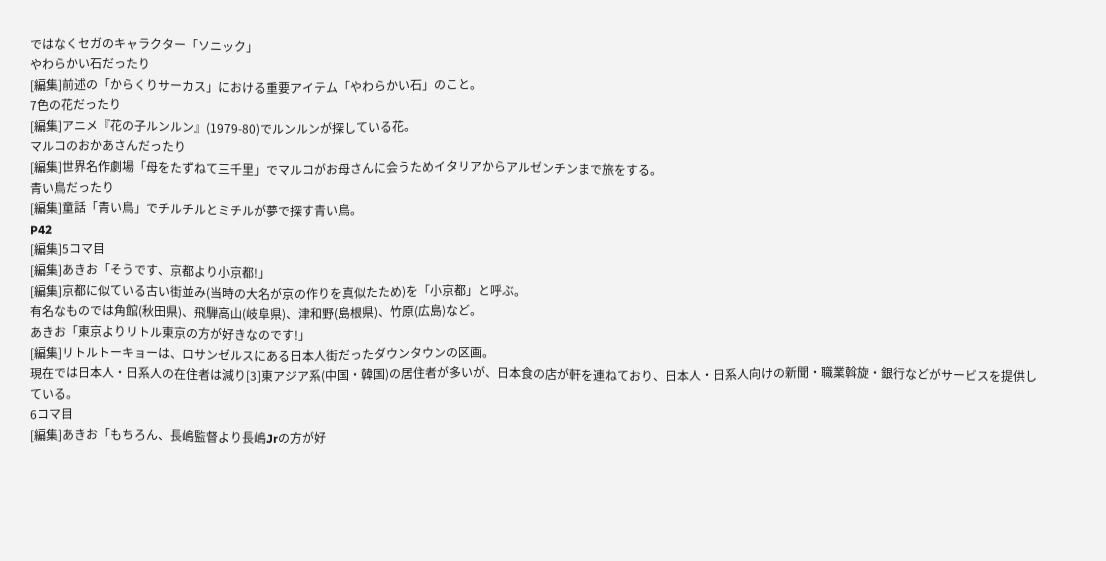ではなくセガのキャラクター「ソニック」
やわらかい石だったり
[編集]前述の「からくりサーカス」における重要アイテム「やわらかい石」のこと。
7色の花だったり
[編集]アニメ『花の子ルンルン』(1979-80)でルンルンが探している花。
マルコのおかあさんだったり
[編集]世界名作劇場「母をたずねて三千里」でマルコがお母さんに会うためイタリアからアルゼンチンまで旅をする。
青い鳥だったり
[編集]童話「青い鳥」でチルチルとミチルが夢で探す青い鳥。
P42
[編集]5コマ目
[編集]あきお「そうです、京都より小京都!」
[編集]京都に似ている古い街並み(当時の大名が京の作りを真似たため)を「小京都」と呼ぶ。
有名なものでは角館(秋田県)、飛騨高山(岐阜県)、津和野(島根県)、竹原(広島)など。
あきお「東京よりリトル東京の方が好きなのです!」
[編集]リトルトーキョーは、ロサンゼルスにある日本人街だったダウンタウンの区画。
現在では日本人・日系人の在住者は減り[3]東アジア系(中国・韓国)の居住者が多いが、日本食の店が軒を連ねており、日本人・日系人向けの新聞・職業斡旋・銀行などがサービスを提供している。
6コマ目
[編集]あきお「もちろん、長嶋監督より長嶋Jrの方が好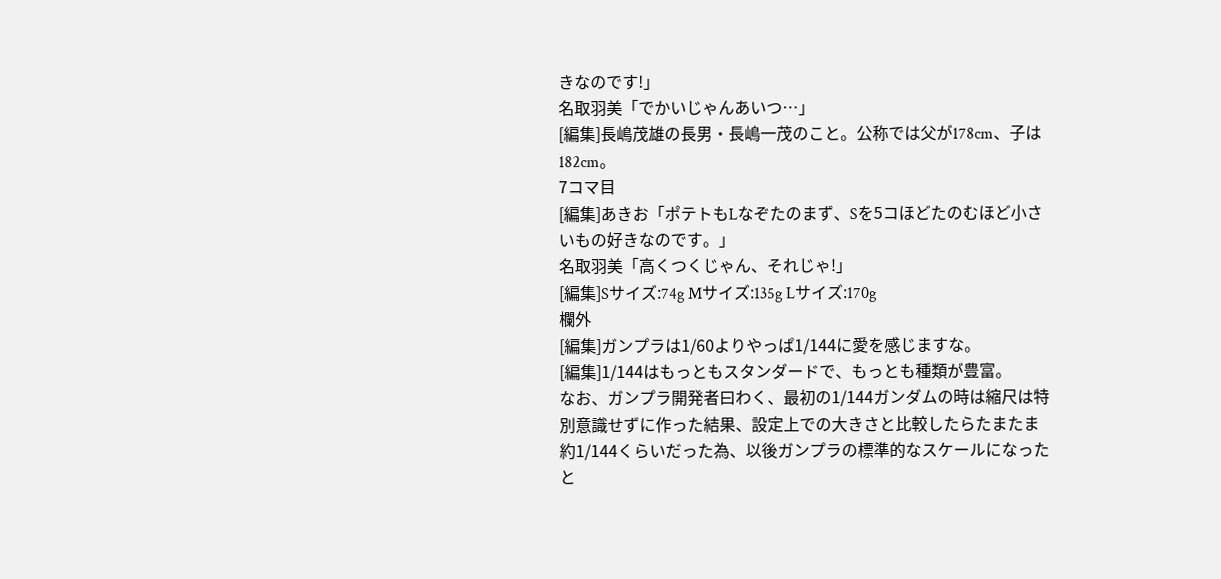きなのです!」
名取羽美「でかいじゃんあいつ…」
[編集]長嶋茂雄の長男・長嶋一茂のこと。公称では父が178cm、子は182cm。
7コマ目
[編集]あきお「ポテトもLなぞたのまず、Sを5コほどたのむほど小さいもの好きなのです。」
名取羽美「高くつくじゃん、それじゃ!」
[編集]Sサイズ:74g Mサイズ:135g Lサイズ:170g
欄外
[編集]ガンプラは1/60よりやっぱ1/144に愛を感じますな。
[編集]1/144はもっともスタンダードで、もっとも種類が豊富。
なお、ガンプラ開発者曰わく、最初の1/144ガンダムの時は縮尺は特別意識せずに作った結果、設定上での大きさと比較したらたまたま約1/144くらいだった為、以後ガンプラの標準的なスケールになったと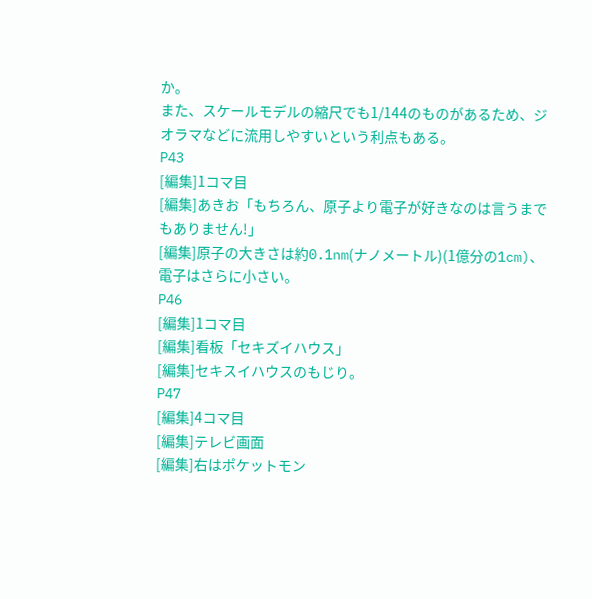か。
また、スケールモデルの縮尺でも1/144のものがあるため、ジオラマなどに流用しやすいという利点もある。
P43
[編集]1コマ目
[編集]あきお「もちろん、原子より電子が好きなのは言うまでもありません!」
[編集]原子の大きさは約0.1nm(ナノメートル)(1億分の1cm)、電子はさらに小さい。
P46
[編集]1コマ目
[編集]看板「セキズイハウス」
[編集]セキスイハウスのもじり。
P47
[編集]4コマ目
[編集]テレビ画面
[編集]右はポケットモン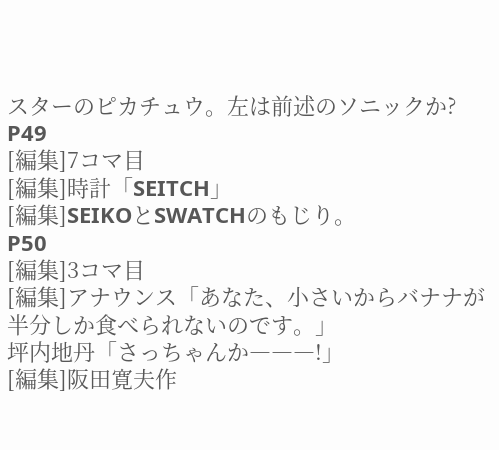スターのピカチュウ。左は前述のソニックか?
P49
[編集]7コマ目
[編集]時計「SEITCH」
[編集]SEIKOとSWATCHのもじり。
P50
[編集]3コマ目
[編集]アナウンス「あなた、小さいからバナナが半分しか食べられないのです。」
坪内地丹「さっちゃんか―――!」
[編集]阪田寛夫作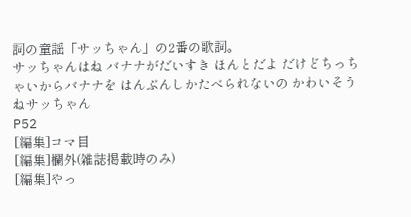詞の童謡「サッちゃん」の2番の歌詞。
サッちゃんはね バナナがだいすき ほんとだよ だけどちっちゃいからバナナを はんぶんしかたべられないの かわいそうねサッちゃん
P52
[編集]コマ目
[編集]欄外(雑誌掲載時のみ)
[編集]やっ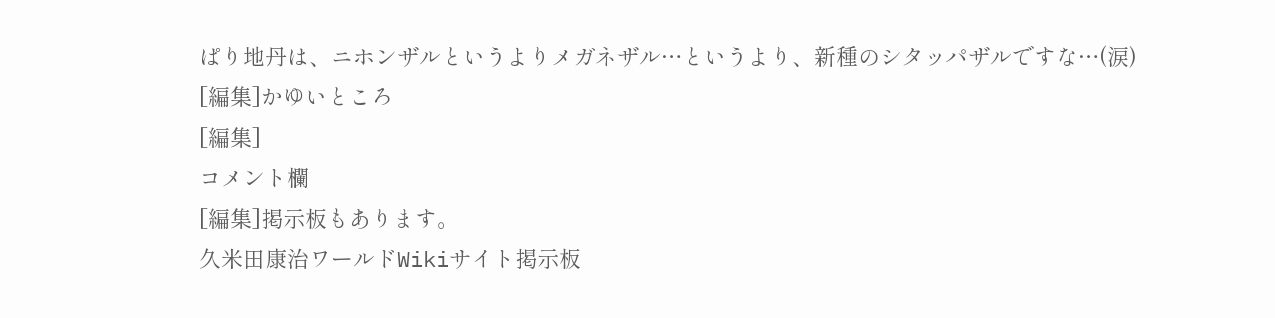ぱり地丹は、ニホンザルというよりメガネザル…というより、新種のシタッパザルですな…(涙)
[編集]かゆいところ
[編集]
コメント欄
[編集]掲示板もあります。
久米田康治ワールドWikiサイト掲示板